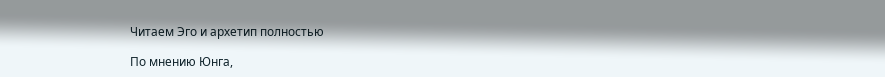Читаем Эго и архетип полностью

По мнению Юнга,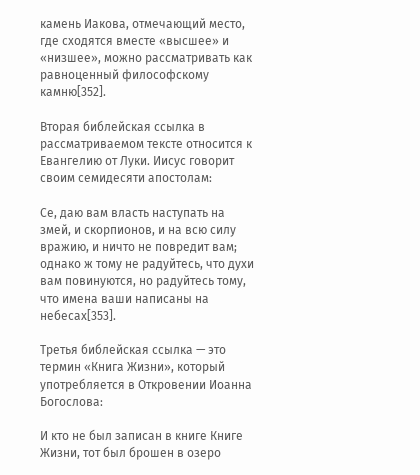камень Иакова, отмечающий место, где сходятся вместе «высшее» и «низшее», можно рассматривать как равноценный философскому камню[352].

Вторая библейская ссылка в рассматриваемом тексте относится к Евангелию от Луки. Иисус говорит своим семидесяти апостолам:

Се, даю вам власть наступать на змей, и скорпионов, и на всю силу вражию, и ничто не повредит вам; однако ж тому не радуйтесь, что духи вам повинуются, но радуйтесь тому, что имена ваши написаны на небесах[353].

Третья библейская ссылка — это термин «Книга Жизни», который употребляется в Откровении Иоанна Богослова:

И кто не был записан в книге Книге Жизни, тот был брошен в озеро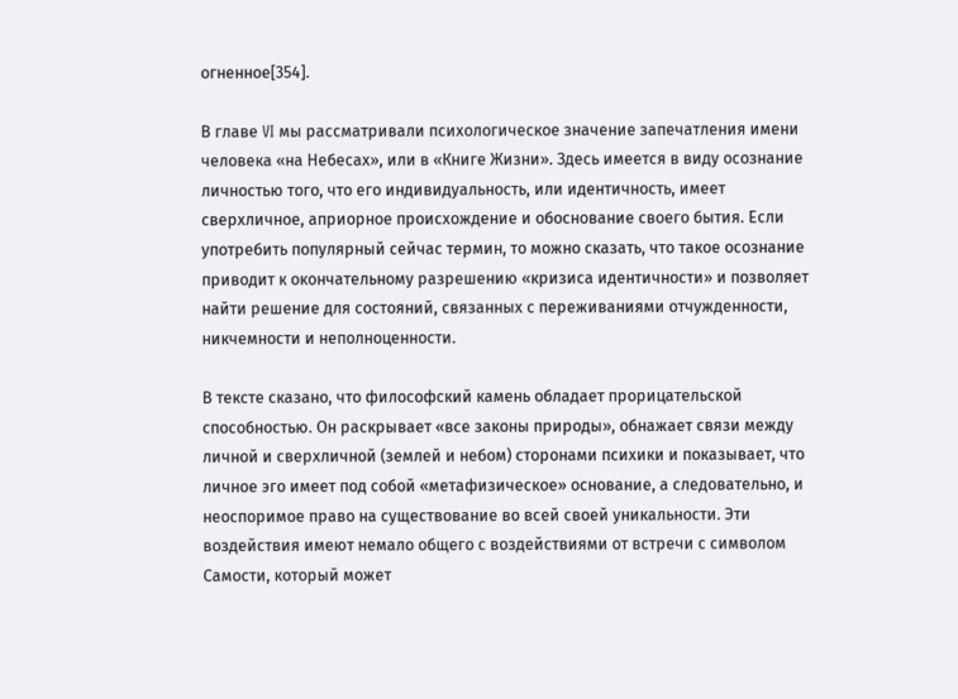огненное[354].

В главе VI мы рассматривали психологическое значение запечатления имени человека «на Небесах», или в «Книге Жизни». Здесь имеется в виду осознание личностью того, что его индивидуальность, или идентичность, имеет сверхличное, априорное происхождение и обоснование своего бытия. Если употребить популярный сейчас термин, то можно сказать, что такое осознание приводит к окончательному разрешению «кризиса идентичности» и позволяет найти решение для состояний, связанных с переживаниями отчужденности, никчемности и неполноценности.

В тексте сказано, что философский камень обладает прорицательской способностью. Он раскрывает «все законы природы», обнажает связи между личной и сверхличной (землей и небом) сторонами психики и показывает, что личное эго имеет под собой «метафизическое» основание, а следовательно, и неоспоримое право на существование во всей своей уникальности. Эти воздействия имеют немало общего с воздействиями от встречи с символом Самости, который может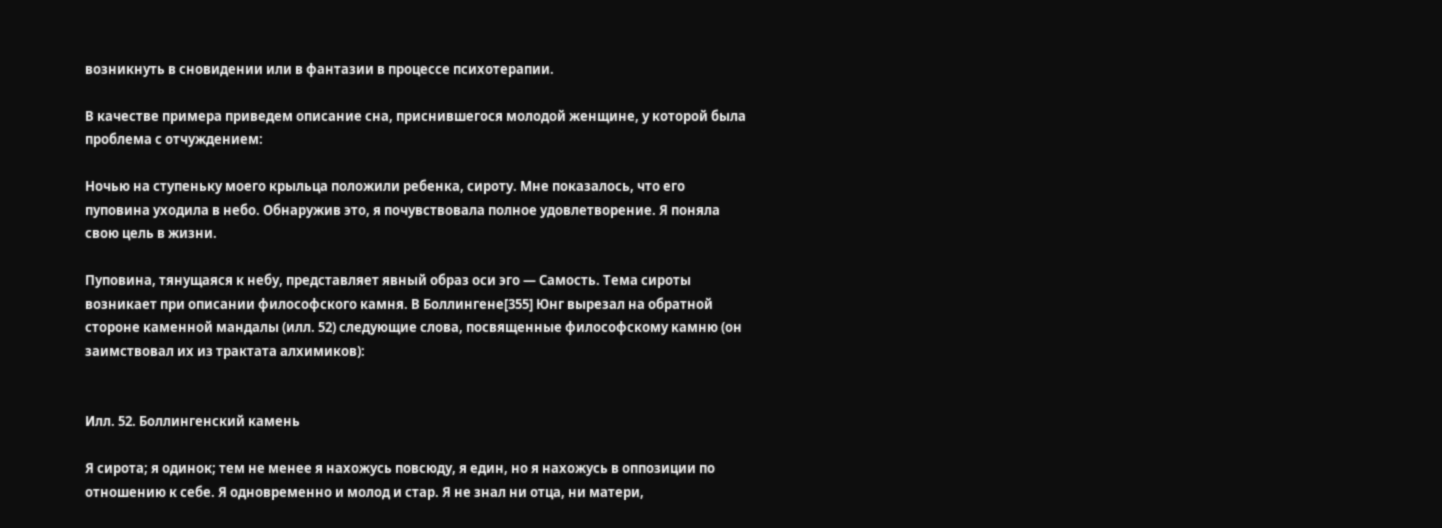возникнуть в сновидении или в фантазии в процессе психотерапии.

В качестве примера приведем описание сна, приснившегося молодой женщине, у которой была проблема с отчуждением:

Ночью на ступеньку моего крыльца положили ребенка, сироту. Мне показалось, что его пуповина уходила в небо. Обнаружив это, я почувствовала полное удовлетворение. Я поняла свою цель в жизни.

Пуповина, тянущаяся к небу, представляет явный образ оси эго — Самость. Тема сироты возникает при описании философского камня. В Боллингене[355] Юнг вырезал на обратной стороне каменной мандалы (илл. 52) следующие слова, посвященные философскому камню (он заимствовал их из трактата алхимиков):


Илл. 52. Боллингенский камень

Я сирота; я одинок; тем не менее я нахожусь повсюду, я един, но я нахожусь в оппозиции по отношению к себе. Я одновременно и молод и стар. Я не знал ни отца, ни матери,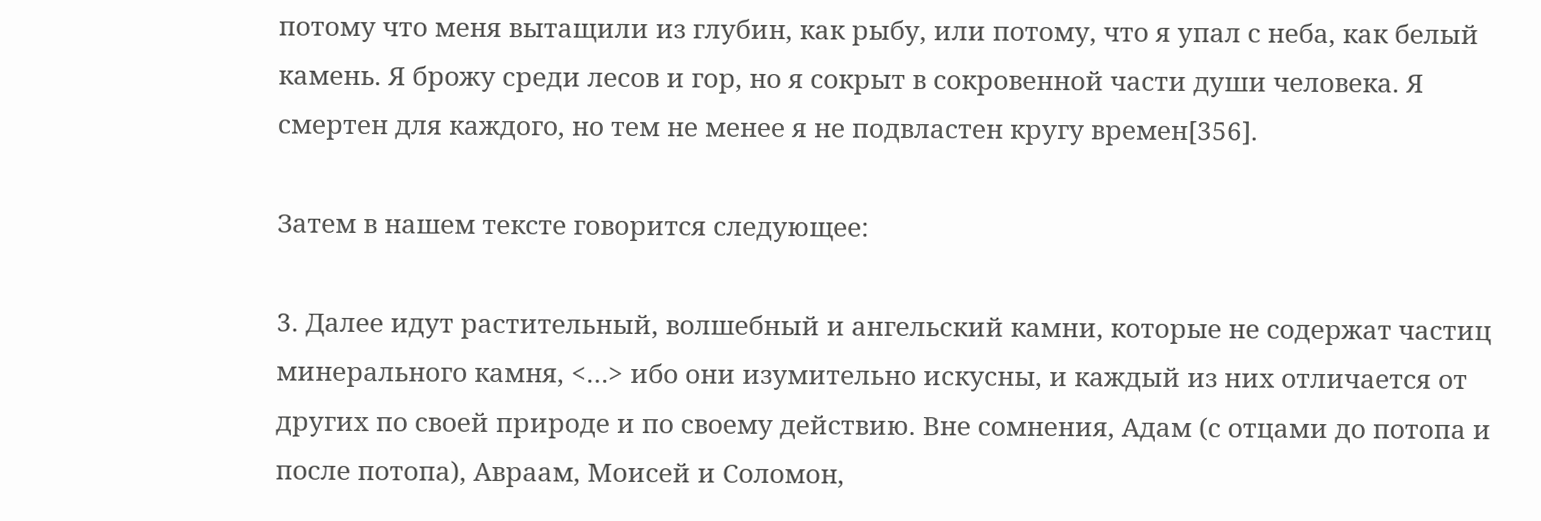потому что меня вытащили из глубин, как рыбу, или потому, что я упал с неба, как белый камень. Я брожу среди лесов и гор, но я сокрыт в сокровенной части души человека. Я смертен для каждого, но тем не менее я не подвластен кругу времен[356].

Затем в нашем тексте говорится следующее:

3. Далее идут растительный, волшебный и ангельский камни, которые не содержат частиц минерального камня, <…> ибо они изумительно искусны, и каждый из них отличается от других по своей природе и по своему действию. Вне сомнения, Адам (с отцами до потопа и после потопа), Авраам, Моисей и Соломон,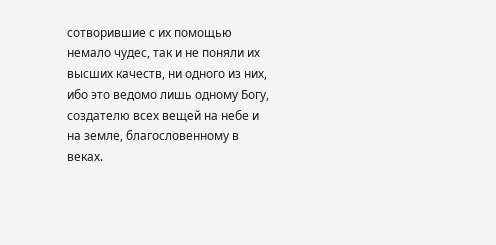сотворившие с их помощью немало чудес, так и не поняли их высших качеств, ни одного из них, ибо это ведомо лишь одному Богу, создателю всех вещей на небе и на земле, благословенному в веках.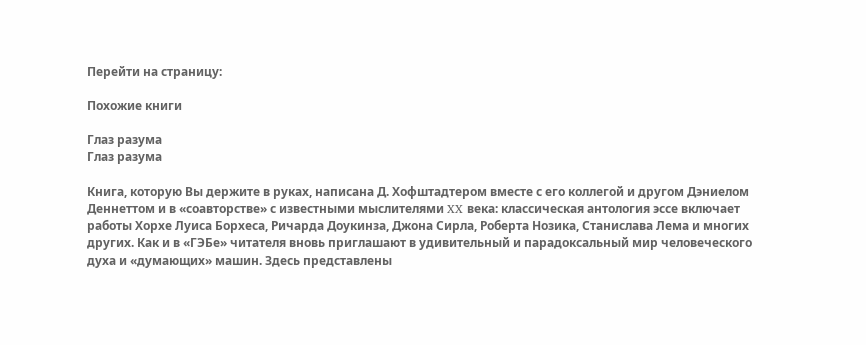Перейти на страницу:

Похожие книги

Глаз разума
Глаз разума

Книга, которую Вы держите в руках, написана Д. Хофштадтером вместе с его коллегой и другом Дэниелом Деннеттом и в «соавторстве» с известными мыслителями XX века: классическая антология эссе включает работы Хорхе Луиса Борхеса, Ричарда Доукинза, Джона Сирла, Роберта Нозика, Станислава Лема и многих других. Как и в «ГЭБе» читателя вновь приглашают в удивительный и парадоксальный мир человеческого духа и «думающих» машин. Здесь представлены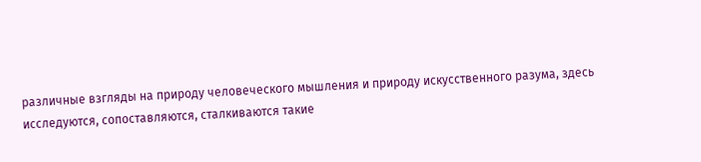различные взгляды на природу человеческого мышления и природу искусственного разума, здесь исследуются, сопоставляются, сталкиваются такие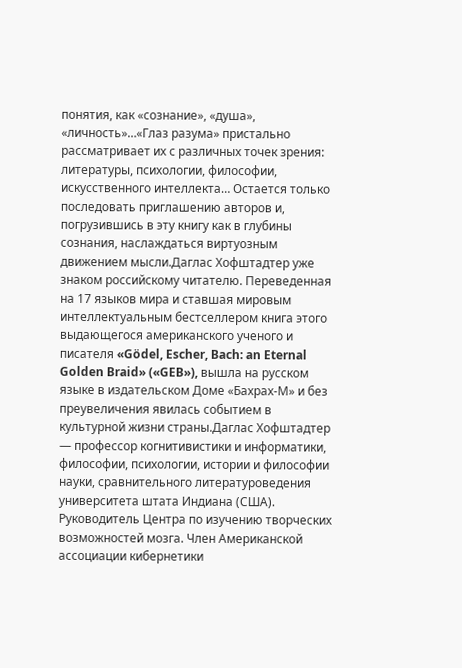понятия, как «сознание», «душа», «личность»…«Глаз разума» пристально рассматривает их с различных точек зрения: литературы, психологии, философии, искусственного интеллекта… Остается только последовать приглашению авторов и, погрузившись в эту книгу как в глубины сознания, наслаждаться виртуозным движением мысли.Даглас Хофштадтер уже знаком российскому читателю. Переведенная на 17 языков мира и ставшая мировым интеллектуальным бестселлером книга этого выдающегося американского ученого и писателя «Gödel, Escher, Bach: an Eternal Golden Braid» («GEB»), вышла на русском языке в издательском Доме «Бахрах-М» и без преувеличения явилась событием в культурной жизни страны.Даглас Хофштадтер — профессор когнитивистики и информатики, философии, психологии, истории и философии науки, сравнительного литературоведения университета штата Индиана (США). Руководитель Центра по изучению творческих возможностей мозга. Член Американской ассоциации кибернетики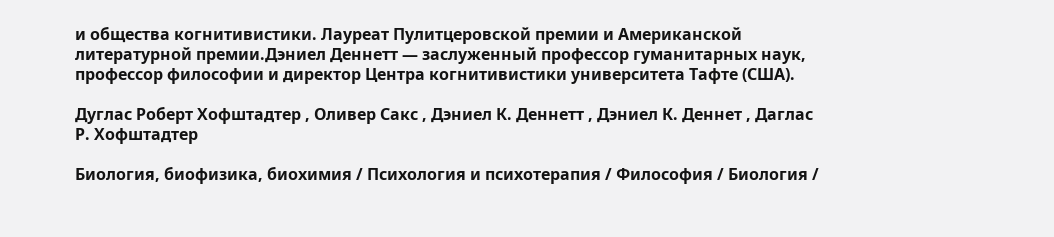и общества когнитивистики. Лауреат Пулитцеровской премии и Американской литературной премии.Дэниел Деннетт — заслуженный профессор гуманитарных наук, профессор философии и директор Центра когнитивистики университета Тафте (США).

Дуглас Роберт Хофштадтер , Оливер Сакс , Дэниел К. Деннетт , Дэниел К. Деннет , Даглас Р. Хофштадтер

Биология, биофизика, биохимия / Психология и психотерапия / Философия / Биология /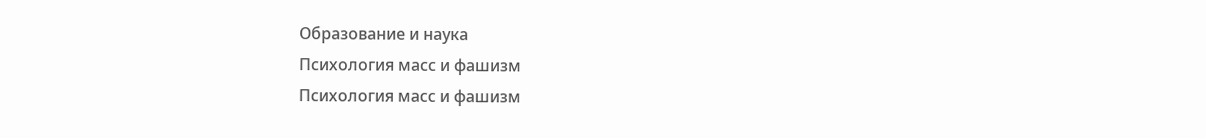Образование и наука
Психология масс и фашизм
Психология масс и фашизм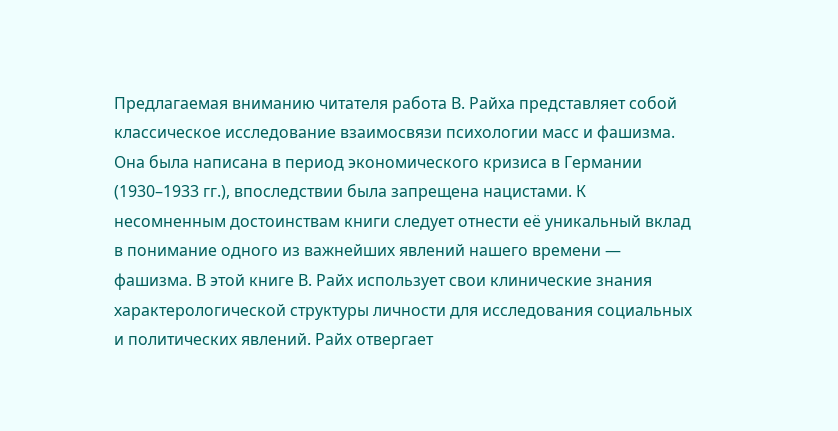Предлагаемая вниманию читателя работа В. Paйxa представляет собой классическое исследование взаимосвязи психологии масс и фашизма. Она была написана в период экономического кризиса в Германии (1930–1933 гг.), впоследствии была запрещена нацистами. К несомненным достоинствам книги следует отнести её уникальный вклад в понимание одного из важнейших явлений нашего времени — фашизма. В этой книге В. Райх использует свои клинические знания характерологической структуры личности для исследования социальных и политических явлений. Райх отвергает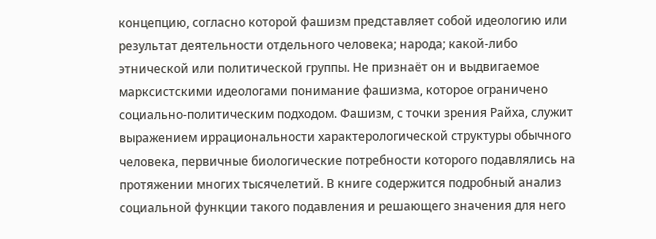концепцию, согласно которой фашизм представляет собой идеологию или результат деятельности отдельного человека; народа; какой-либо этнической или политической группы. Не признаёт он и выдвигаемое марксистскими идеологами понимание фашизма, которое ограничено социально-политическим подходом. Фашизм, с точки зрения Райха, служит выражением иррациональности характерологической структуры обычного человека, первичные биологические потребности которого подавлялись на протяжении многих тысячелетий. В книге содержится подробный анализ социальной функции такого подавления и решающего значения для него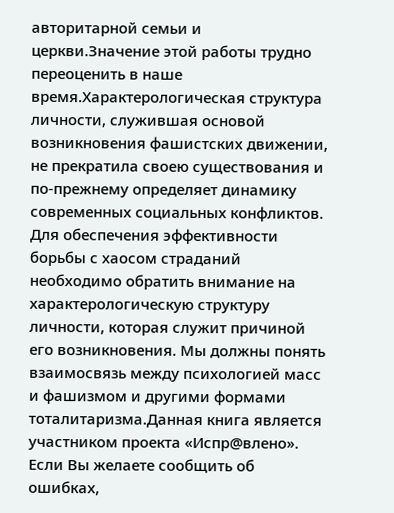авторитарной семьи и церкви.Значение этой работы трудно переоценить в наше время.Характерологическая структура личности, служившая основой возникновения фашистских движении, не прекратила своею существования и по-прежнему определяет динамику современных социальных конфликтов. Для обеспечения эффективности борьбы с хаосом страданий необходимо обратить внимание на характерологическую структуру личности, которая служит причиной его возникновения. Мы должны понять взаимосвязь между психологией масс и фашизмом и другими формами тоталитаризма.Данная книга является участником проекта «Испр@влено». Если Вы желаете сообщить об ошибках,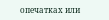опечатках или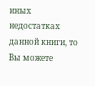иных недостатках данной книги, то Вы можете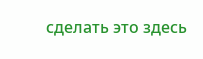сделать это здесь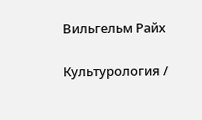Вильгельм Райх

Культурология /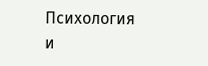Психология и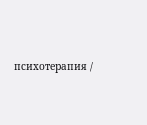психотерапия /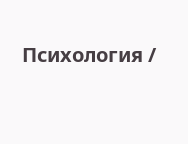Психология /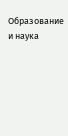Образование и наука